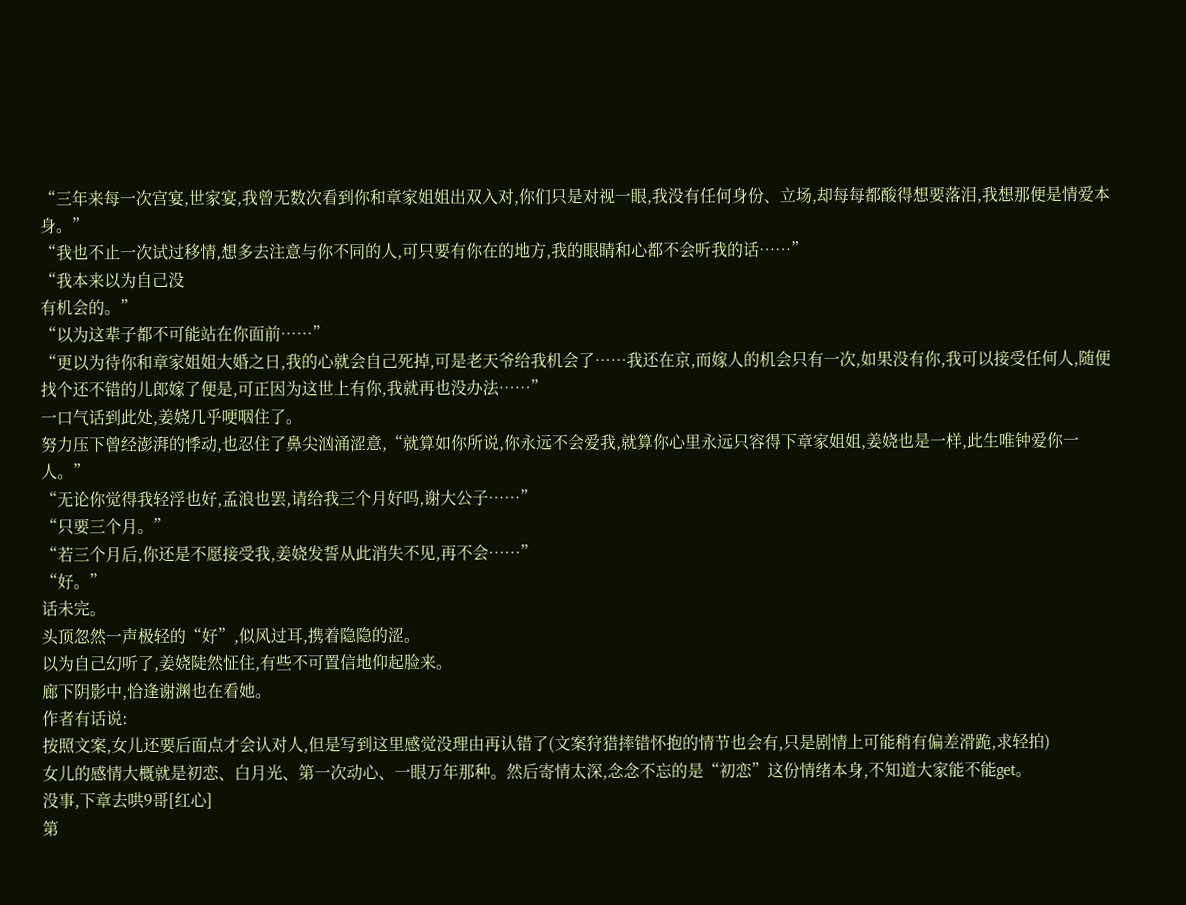“三年来每一次宫宴,世家宴,我曾无数次看到你和章家姐姐出双入对,你们只是对视一眼,我没有任何身份、立场,却每每都酸得想要落泪,我想那便是情爱本身。”
“我也不止一次试过移情,想多去注意与你不同的人,可只要有你在的地方,我的眼睛和心都不会听我的话……”
“我本来以为自己没
有机会的。”
“以为这辈子都不可能站在你面前……”
“更以为待你和章家姐姐大婚之日,我的心就会自己死掉,可是老天爷给我机会了……我还在京,而嫁人的机会只有一次,如果没有你,我可以接受任何人,随便找个还不错的儿郎嫁了便是,可正因为这世上有你,我就再也没办法……”
一口气话到此处,姜娆几乎哽咽住了。
努力压下曾经澎湃的悸动,也忍住了鼻尖汹涌涩意,“就算如你所说,你永远不会爱我,就算你心里永远只容得下章家姐姐,姜娆也是一样,此生唯钟爱你一人。”
“无论你觉得我轻浮也好,孟浪也罢,请给我三个月好吗,谢大公子……”
“只要三个月。”
“若三个月后,你还是不愿接受我,姜娆发誓从此消失不见,再不会……”
“好。”
话未完。
头顶忽然一声极轻的“好”,似风过耳,携着隐隐的涩。
以为自己幻听了,姜娆陡然怔住,有些不可置信地仰起脸来。
廊下阴影中,恰逢谢渊也在看她。
作者有话说:
按照文案,女儿还要后面点才会认对人,但是写到这里感觉没理由再认错了(文案狩猎摔错怀抱的情节也会有,只是剧情上可能稍有偏差滑跪,求轻拍)
女儿的感情大概就是初恋、白月光、第一次动心、一眼万年那种。然后寄情太深,念念不忘的是“初恋”这份情绪本身,不知道大家能不能get。
没事,下章去哄9哥[红心]
第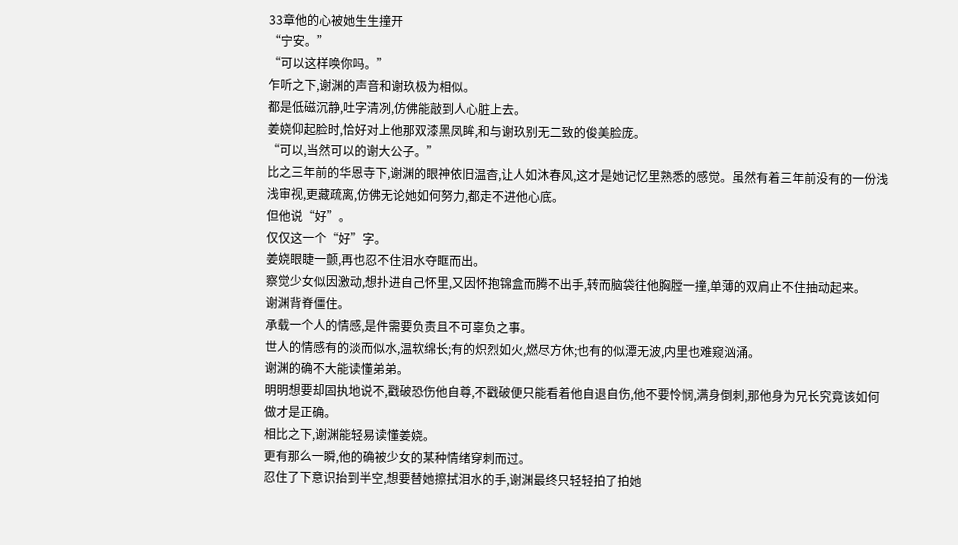33章他的心被她生生撞开
“宁安。”
“可以这样唤你吗。”
乍听之下,谢渊的声音和谢玖极为相似。
都是低磁沉静,吐字清冽,仿佛能敲到人心脏上去。
姜娆仰起脸时,恰好对上他那双漆黑凤眸,和与谢玖别无二致的俊美脸庞。
“可以,当然可以的谢大公子。”
比之三年前的华恩寺下,谢渊的眼神依旧温杳,让人如沐春风,这才是她记忆里熟悉的感觉。虽然有着三年前没有的一份浅浅审视,更藏疏离,仿佛无论她如何努力,都走不进他心底。
但他说“好”。
仅仅这一个“好”字。
姜娆眼睫一颤,再也忍不住泪水夺眶而出。
察觉少女似因激动,想扑进自己怀里,又因怀抱锦盒而腾不出手,转而脑袋往他胸膛一撞,单薄的双肩止不住抽动起来。
谢渊背脊僵住。
承载一个人的情感,是件需要负责且不可辜负之事。
世人的情感有的淡而似水,温软绵长;有的炽烈如火,燃尽方休;也有的似潭无波,内里也难窥汹涌。
谢渊的确不大能读懂弟弟。
明明想要却固执地说不,戳破恐伤他自尊,不戳破便只能看着他自退自伤,他不要怜悯,满身倒刺,那他身为兄长究竟该如何做才是正确。
相比之下,谢渊能轻易读懂姜娆。
更有那么一瞬,他的确被少女的某种情绪穿刺而过。
忍住了下意识抬到半空,想要替她擦拭泪水的手,谢渊最终只轻轻拍了拍她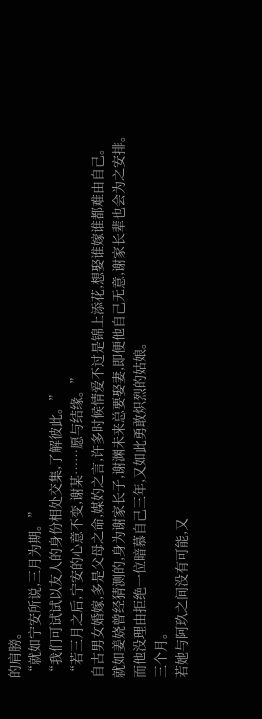的肩膀。
“就如宁安所说,三月为期。”
“我们可试试以友人的身份相处交集,了解彼此。”
“若三月之后,宁安的心意不变,谢某……愿与结缘。”
自古男女婚嫁,多是父母之命,媒妁之言,许多时候情爱不过是锦上添花,想娶谁嫁谁都难由自己。
就如姜娆曾经猜测的,身为谢家长子,谢渊未来总要娶妻,即便他自己无意,谢家长辈也会为之安排。
而他没理由拒绝一位暗慕自己三年,又如此勇敢炽烈的姑娘。
三个月。
若她与阿玖之间没有可能,又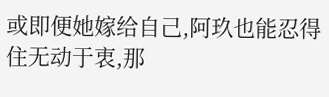或即便她嫁给自己,阿玖也能忍得住无动于衷,那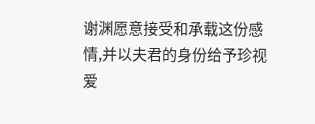谢渊愿意接受和承载这份感情,并以夫君的身份给予珍视爱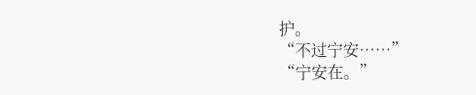护。
“不过宁安……”
“宁安在。”